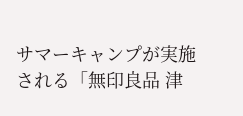サマーキャンプが実施される「無印良品 津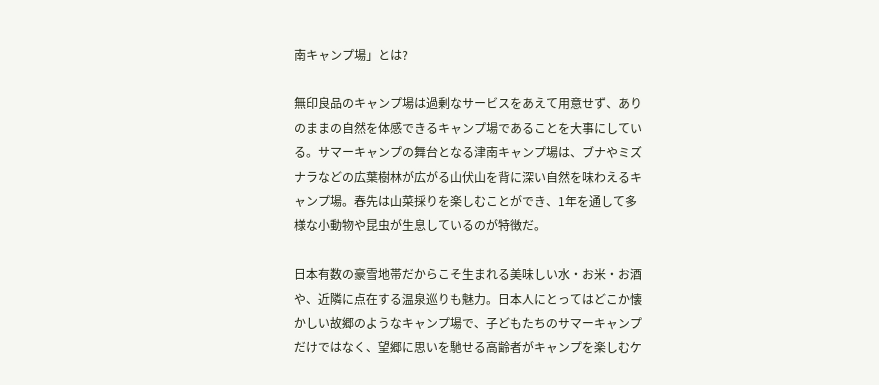南キャンプ場」とは?

無印良品のキャンプ場は過剰なサービスをあえて用意せず、ありのままの自然を体感できるキャンプ場であることを大事にしている。サマーキャンプの舞台となる津南キャンプ場は、ブナやミズナラなどの広葉樹林が広がる山伏山を背に深い自然を味わえるキャンプ場。春先は山菜採りを楽しむことができ、1年を通して多様な小動物や昆虫が生息しているのが特徴だ。

日本有数の豪雪地帯だからこそ生まれる美味しい水・お米・お酒や、近隣に点在する温泉巡りも魅力。日本人にとってはどこか懐かしい故郷のようなキャンプ場で、子どもたちのサマーキャンプだけではなく、望郷に思いを馳せる高齢者がキャンプを楽しむケ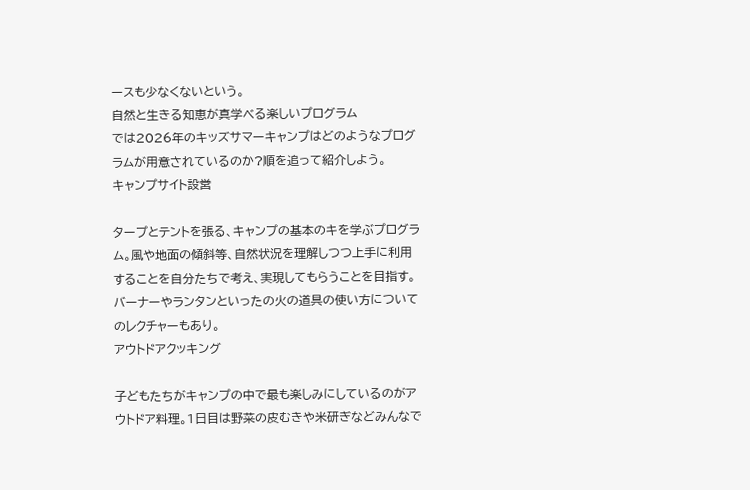ースも少なくないという。
自然と生きる知恵が真学べる楽しいプログラム
では2026年のキッズサマーキャンプはどのようなプログラムが用意されているのか?順を追って紹介しよう。
キャンプサイト設営

タープとテントを張る、キャンプの基本のキを学ぶプログラム。風や地面の傾斜等、自然状況を理解しつつ上手に利用することを自分たちで考え、実現してもらうことを目指す。バーナーやランタンといったの火の道具の使い方についてのレクチャーもあり。
アウトドアクッキング

子どもたちがキャンプの中で最も楽しみにしているのがアウトドア料理。1日目は野菜の皮むきや米研ぎなどみんなで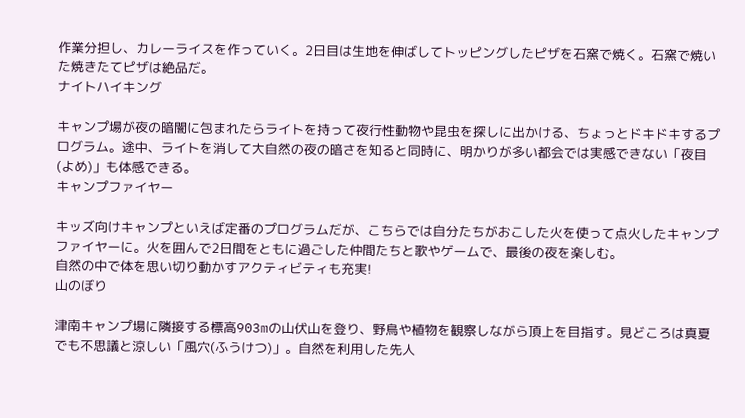作業分担し、カレーライスを作っていく。2日目は生地を伸ばしてトッピングしたピザを石窯で焼く。石窯で焼いた焼きたてピザは絶品だ。
ナイトハイキング

キャンプ場が夜の暗闇に包まれたらライトを持って夜行性動物や昆虫を探しに出かける、ちょっとドキドキするプログラム。途中、ライトを消して大自然の夜の暗さを知ると同時に、明かりが多い都会では実感できない「夜目(よめ)」も体感できる。
キャンプファイヤー

キッズ向けキャンプといえば定番のプログラムだが、こちらでは自分たちがおこした火を使って点火したキャンプファイヤーに。火を囲んで2日間をともに過ごした仲間たちと歌やゲームで、最後の夜を楽しむ。
自然の中で体を思い切り動かすアクティビティも充実!
山のぼり

津南キャンプ場に隣接する標高903mの山伏山を登り、野鳥や植物を観察しながら頂上を目指す。見どころは真夏でも不思議と涼しい「風穴(ふうけつ)」。自然を利用した先人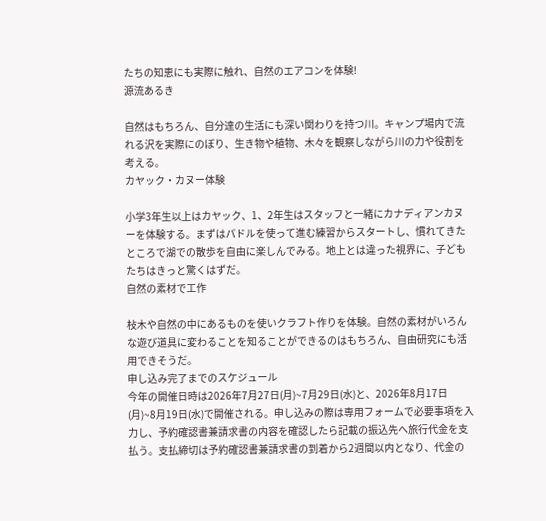たちの知恵にも実際に触れ、自然のエアコンを体験!
源流あるき

自然はもちろん、自分達の生活にも深い関わりを持つ川。キャンプ場内で流れる沢を実際にのぼり、生き物や植物、木々を観察しながら川の力や役割を考える。
カヤック・カヌー体験

小学3年生以上はカヤック、1、2年生はスタッフと一緒にカナディアンカヌーを体験する。まずはパドルを使って進む練習からスタートし、慣れてきたところで湖での散歩を自由に楽しんでみる。地上とは違った視界に、子どもたちはきっと驚くはずだ。
自然の素材で工作

枝木や自然の中にあるものを使いクラフト作りを体験。自然の素材がいろんな遊び道具に変わることを知ることができるのはもちろん、自由研究にも活用できそうだ。
申し込み完了までのスケジュール
今年の開催日時は2026年7月27日(月)~7月29日(水)と、2026年8月17日(月)~8月19日(水)で開催される。申し込みの際は専用フォームで必要事項を入力し、予約確認書兼請求書の内容を確認したら記載の振込先へ旅行代金を支払う。支払締切は予約確認書兼請求書の到着から2週間以内となり、代金の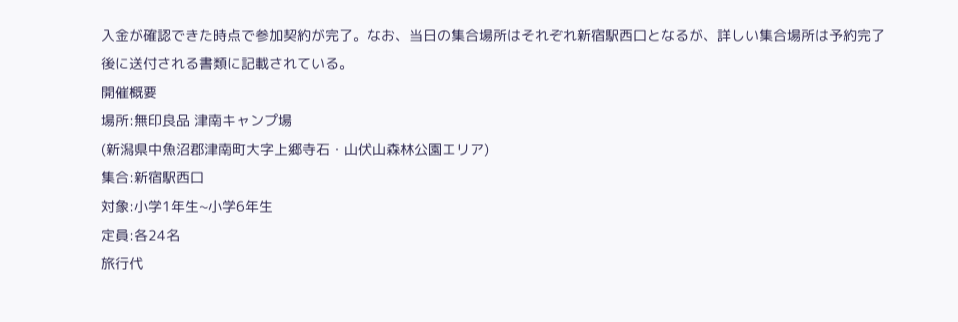入金が確認できた時点で参加契約が完了。なお、当日の集合場所はそれぞれ新宿駅西口となるが、詳しい集合場所は予約完了後に送付される書類に記載されている。
開催概要
場所:無印良品 津南キャンプ場
(新潟県中魚沼郡津南町大字上郷寺石・山伏山森林公園エリア)
集合:新宿駅西口
対象:小学1年生~小学6年生
定員:各24名
旅行代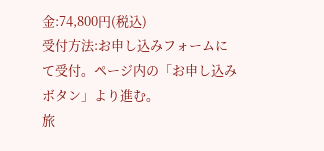金:74,800円(税込)
受付方法:お申し込みフォームにて受付。ページ内の「お申し込みボタン」より進む。
旅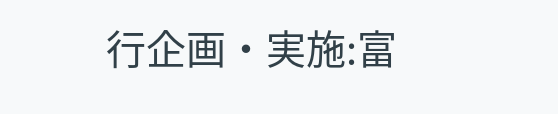行企画・実施:富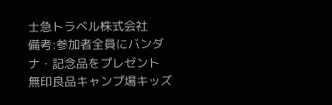士急トラベル株式会社
備考:参加者全員にバンダナ・記念品をプレゼント
無印良品キャンプ場キッズ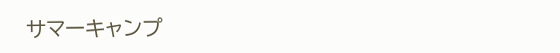サマーキャンプ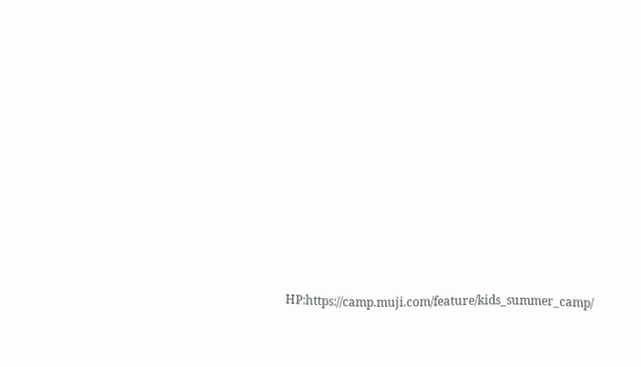HP:https://camp.muji.com/feature/kids_summer_camp/